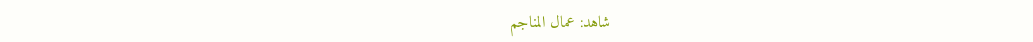شاهد: عمال المناجم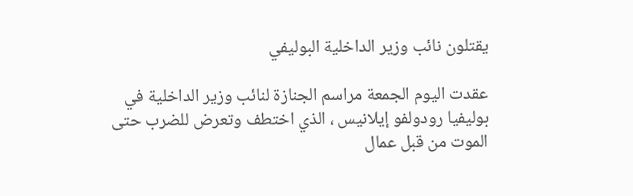يقتلون نائب وزير الداخلية البوليفي

عقدت اليوم الجمعة مراسم الجنازة لنائب وزير الداخلية في بوليفيا رودولفو إيلانيس ، الذي اختطف وتعرض للضرب حتى الموت من قبل عمال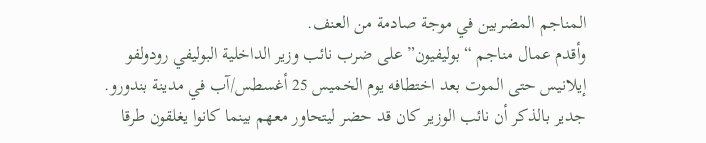المناجم المضربين في موجة صادمة من العنف.
وأقدم عمال مناجم “بوليفيون” على ضرب نائب وزير الداخلية البوليفي رودولفو إيلانيس حتى الموت بعد اختطافه يوم الخميس 25 أغسطس/آب في مدينة بندورو.
جدير بالذكر أن نائب الوزير كان قد حضر ليتحاور معهم بينما كانوا يغلقون طرقا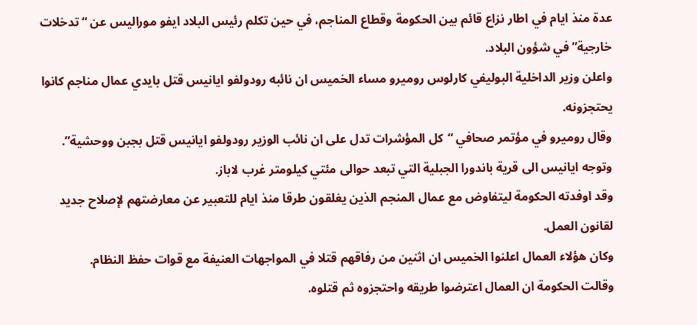عدة منذ ايام في اطار نزاع قائم بين الحكومة وقطاع المناجم، في حين تكلم رئيس البلاد ايفو موراليس عن “تدخلات خارجية” في شؤون البلاد.
واعلن وزير الداخلية البوليفي كارلوس روميرو مساء الخميس ان نائبه رودولفو ايانيس قتل بايدي عمال مناجم كانوا يحتجزونه.
وقال روميرو في مؤتمر صحافي “كل المؤشرات تدل على ان نائب الوزير رودولفو ايانيس قتل بجبن ووحشية”.
وتوجه ايانيس الى قرية باندورا الجبلية التي تبعد حوالى مئتي كيلومتر غرب لاباز.
وقد اوفدته الحكومة ليتفاوض مع عمال المنجم الذين يغلقون طرقا منذ ايام للتعبير عن معارضتهم لإصلاح جديد لقانون العمل.
وكان هؤلاء العمال اعلنوا الخميس ان اثنين من رفاقهم قتلا في المواجهات العنيفة مع قوات حفظ النظام.
وقالت الحكومة ان العمال اعترضوا طريقه واحتجزوه ثم قتلوه.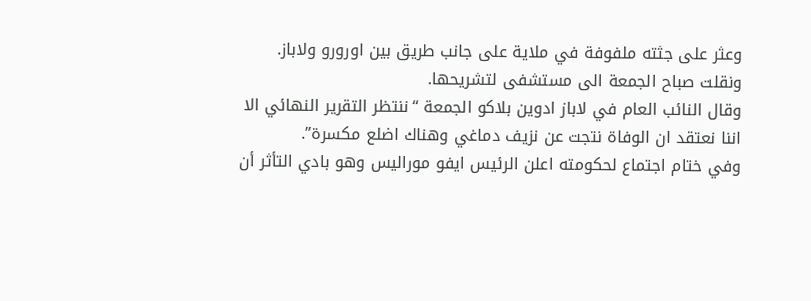وعثر على جثته ملفوفة في ملاية على جانب طريق بين اورورو ولاباز. ونقلت صباح الجمعة الى مستشفى لتشريحها.
وقال النائب العام في لاباز ادوين بلاكو الجمعة “ننتظر التقرير النهائي الا اننا نعتقد ان الوفاة نتجت عن نزيف دماغي وهناك اضلع مكسرة”.
وفي ختام اجتماع لحكومته اعلن الرئيس ايفو موراليس وهو بادي التأثر أن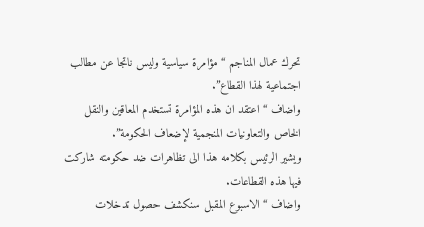تحرك عمال المناجم “مؤامرة سياسية وليس ناتجا عن مطالب اجتماعية لهذا القطاع”.
واضاف “اعتقد ان هذه المؤامرة تستخدم المعاقين والنقل الخاص والتعاونيات المنجمية لإضعاف الحكومة”.
ويشير الرئيس بكلامه هذا الى تظاهرات ضد حكومته شاركت فيها هذه القطاعات.
واضاف “الاسبوع المقبل سنكشف حصول تدخلات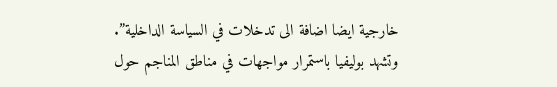خارجية ايضا اضافة الى تدخلات في السياسة الداخلية”.
وتشهد بوليفيا باستمرار مواجهات في مناطق المناجم حول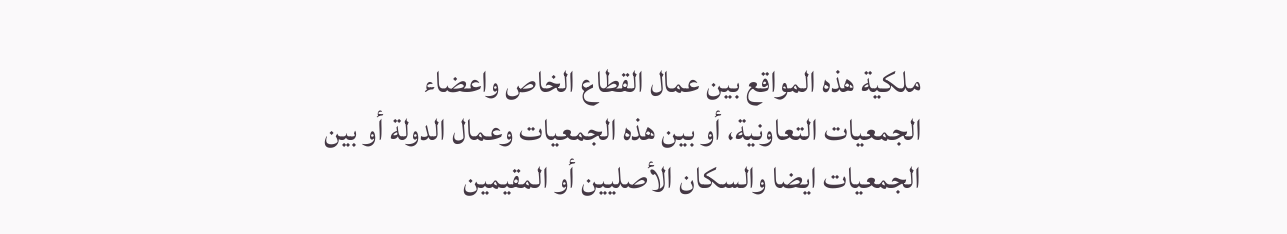ملكية هذه المواقع بين عمال القطاع الخاص واعضاء الجمعيات التعاونية، أو بين هذه الجمعيات وعمال الدولة أو بين الجمعيات ايضا والسكان الأصليين أو المقيمين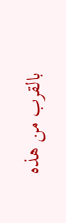بالقرب من هذه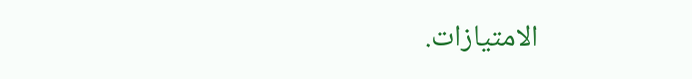الامتيازات.